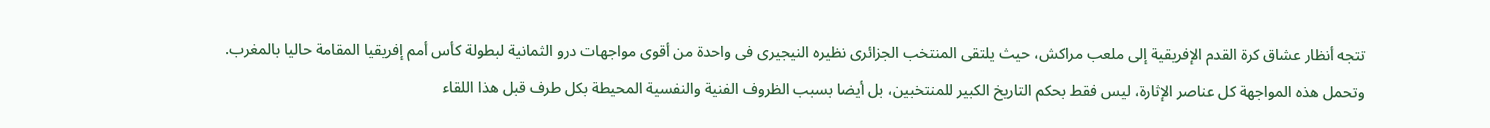تتجه أنظار عشاق كرة القدم الإفريقية إلى ملعب مراكش، حيث يلتقى المنتخب الجزائرى نظيره النيجيرى فى واحدة من أقوى مواجهات درو الثمانية لبطولة كأس أمم إفريقيا المقامة حاليا بالمغرب.
وتحمل هذه المواجهة كل عناصر الإثارة، ليس فقط بحكم التاريخ الكبير للمنتخبين، بل أيضا بسبب الظروف الفنية والنفسية المحيطة بكل طرف قبل هذا اللقاء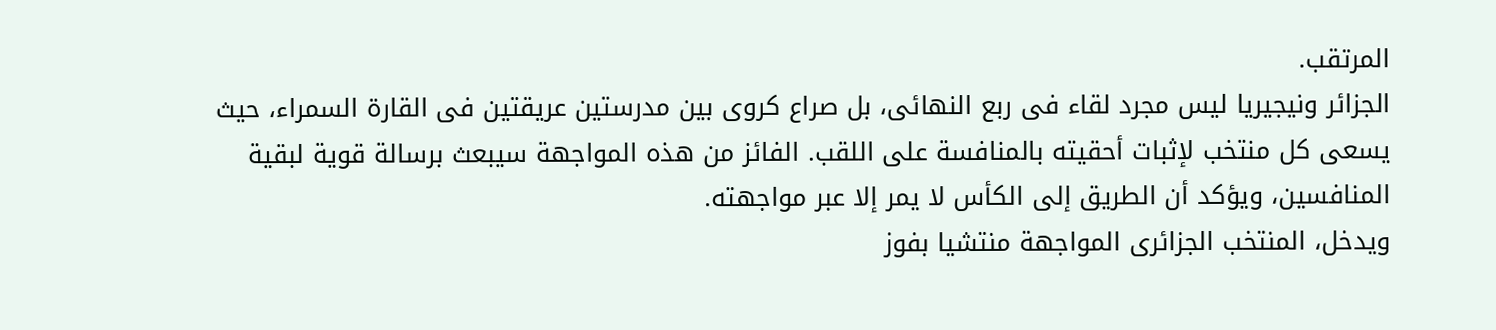المرتقب.
الجزائر ونيجيريا ليس مجرد لقاء فى ربع النهائى، بل صراع كروى بين مدرستين عريقتين فى القارة السمراء، حيث يسعى كل منتخب لإثبات أحقيته بالمنافسة على اللقب. الفائز من هذه المواجهة سيبعث برسالة قوية لبقية المنافسين، ويؤكد أن الطريق إلى الكأس لا يمر إلا عبر مواجهته.
ويدخل، المنتخب الجزائرى المواجهة منتشيا بفوز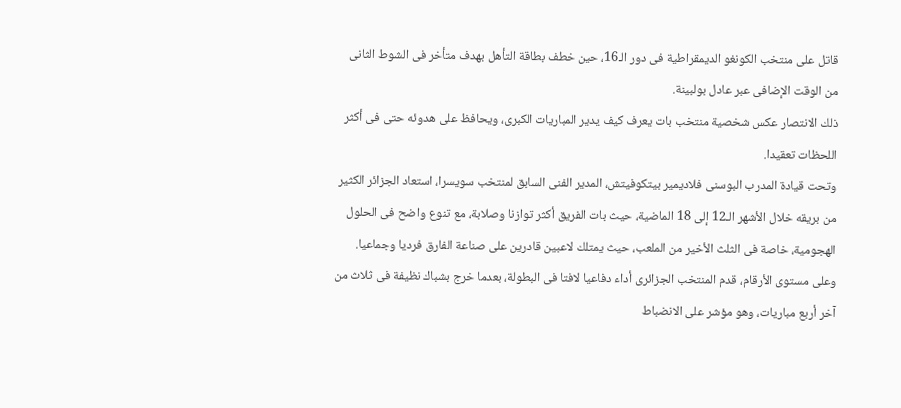قاتل على منتخب الكونغو الديمقراطية فى دور الـ16، حين خطف بطاقة التأهل بهدف متأخر فى الشوط الثانى من الوقت الإضافى عبر عادل بولبينة.
ذلك الانتصار عكس شخصية منتخب بات يعرف كيف يدير المباريات الكبرى، ويحافظ على هدوئه حتى فى أكثر اللحظات تعقيدا.
وتحت قيادة المدرب البوسنى فلاديمير بيتكوفيتش، المدير الفنى السابق لمنتخب سويسرا، استعاد الجزائر الكثير من بريقه خلال الأشهر الـ12 إلى 18 الماضية، حيث بات الفريق أكثر توازنا وصلابة، مع تنوع واضح فى الحلول الهجومية، خاصة فى الثلث الأخير من الملعب، حيث يمتلك لاعبين قادرين على صناعة الفارق فرديا وجماعيا.
وعلى مستوى الأرقام، قدم المنتخب الجزائرى أداء دفاعيا لافتا فى البطولة، بعدما خرج بشباك نظيفة فى ثلاث من آخر أربع مباريات، وهو مؤشر على الانضباط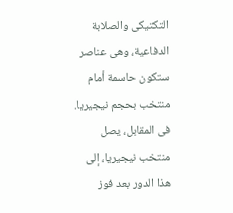التكتيكى والصلابة الدفاعية، وهى عناصر ستكون حاسمة أمام منتخب بحجم نيجيريا.
فى المقابل، يصل منتخب نيجيريا، إلى هذا الدور بعد فوز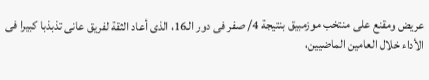عريض ومقنع على منتخب موزمبيق بنتيجة 4/ صفر فى دور الـ16، الذى أعاد الثقة لفريق عانى تذبذبا كبيرا فى الأداء خلال العامين الماضيين،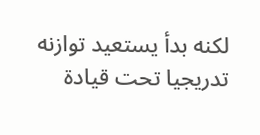لكنه بدأ يستعيد توازنه تدريجيا تحت قيادة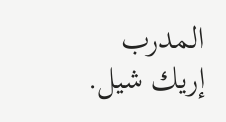المدرب إريك شيل.